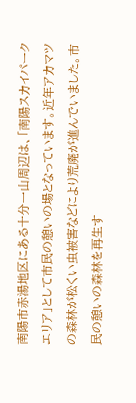南陽市赤湯地区にある十分一山周辺は、「南陽スカイパークエリア」として市民の憩いの場となっています。近年アカマツの森林が松くい虫被害などにより荒廃が進んでいました。市民の憩いの森林を再生す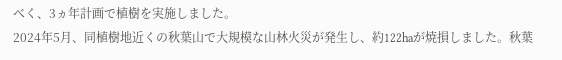べく、3ヵ年計画で植樹を実施しました。
2024年5月、同植樹地近くの秋葉山で大規模な山林火災が発生し、約122haが焼損しました。秋葉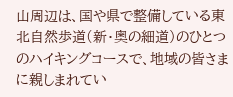山周辺は、国や県で整備している東北自然歩道(新・奥の細道)のひとつのハイキングコースで、地域の皆さまに親しまれてい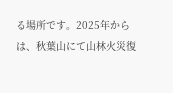る場所です。2025年からは、秋葉山にて山林火災復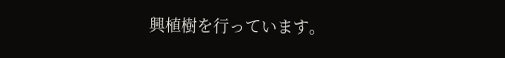興植樹を行っています。